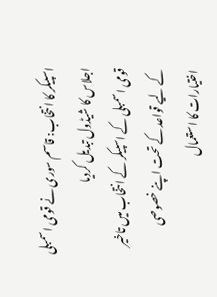اسپیکر کا انتخاب: قاسم سوری نے قومی اسمبلی اجلاس کا شیڈول تبدیل کردیا
قومی اسمبلی کے اسپیکر کے انتخاب میں تاخیر کے لیے قواعد کے تحت اپنے خصوصی اختیارات کا استعمال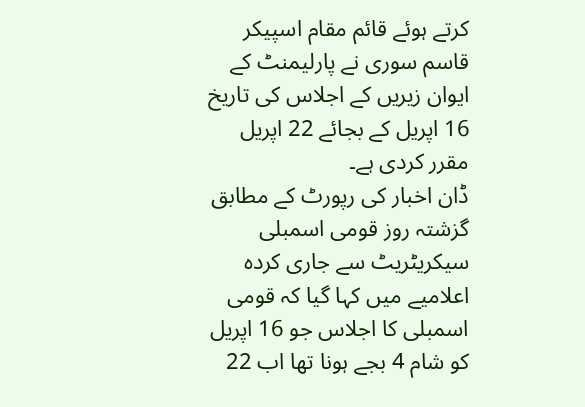کرتے ہوئے قائم مقام اسپیکر قاسم سوری نے پارلیمنٹ کے ایوان زیریں کے اجلاس کی تاریخ 16 اپریل کے بجائے 22 اپریل مقرر کردی ہے۔
ڈان اخبار کی رپورٹ کے مطابق گزشتہ روز قومی اسمبلی سیکریٹریٹ سے جاری کردہ اعلامیے میں کہا گیا کہ قومی اسمبلی کا اجلاس جو 16 اپریل کو شام 4 بجے ہونا تھا اب 22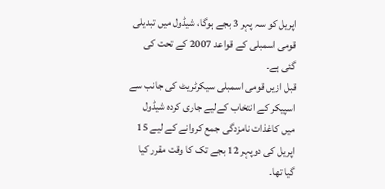اپریل کو سہ پہر 3 بجے ہوگا، شیڈول میں تبدیلی قومی اسمبلی کے قواعد 2007 کے تحت کی گئی ہے۔
قبل ازیں قومی اسمبلی سیکرٹریٹ کی جانب سے اسپیکر کے انتخاب کےلیے جاری کردہ شیڈول میں کاغذات نامزدگی جمع کروانے کے لیے 15 اپریل کی دوپہر 12 بجے تک کا وقت مقرر کیا گیا تھا۔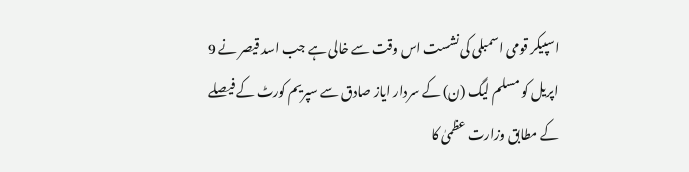اسپیکر قومی اسمبلی کی نشست اس وقت سے خالی ہے جب اسد قیصر نے 9 اپریل کو مسلم لیگ (ن) کے سردار ایاز صادق سے سپریم کورٹ کے فیصلے کے مطابق وزارت عظمیٰ کا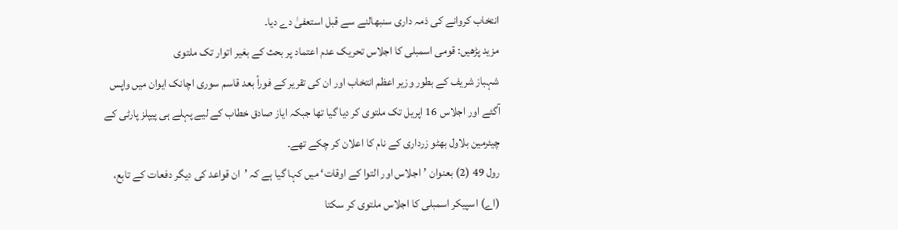انتخاب کروانے کی ذمہ داری سنبھالنے سے قبل استعفیٰ دے دیا۔
مزید پڑھیں: قومی اسمبلی کا اجلاس تحریک عدم اعتماد پر بحث کے بغیر اتوار تک ملتوی
شہباز شریف کے بطور وزیر اعظم انتخاب اور ان کی تقریر کے فوراً بعد قاسم سوری اچانک ایوان میں واپس آگئے اور اجلاس 16 اپریل تک ملتوی کر دیا گیا تھا جبکہ ایاز صادق خطاب کے لیے پہلے ہی پیپلز پارٹی کے چیئرمین بلاول بھٹو زرداری کے نام کا اعلان کر چکے تھے۔
رول 49 (2) بعنوان ’اجلاس اور التوا کے اوقات‘ میں کہا گیا ہے کہ ’ان قواعد کی دیگر دفعات کے تابع، (اے) اسپیکر اسمبلی کا اجلاس ملتوی کر سکتا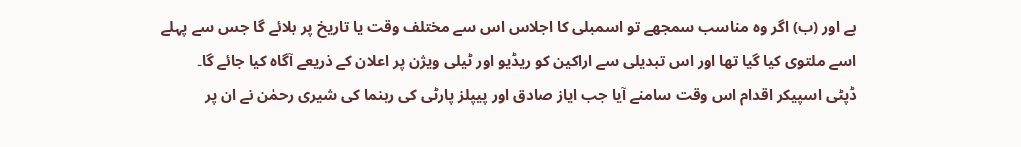ہے اور (ب) اگر وہ مناسب سمجھے تو اسمبلی کا اجلاس اس سے مختلف وقت یا تاریخ پر بلائے گا جس سے پہلے اسے ملتوی کیا گیا تھا اور اس تبدیلی سے اراکین کو ریڈیو اور ٹیلی ویژن پر اعلان کے ذریعے آگاہ کیا جائے گا۔
ڈپٹی اسپیکر اقدام اس وقت سامنے آیا جب ایاز صادق اور پیپلز پارٹی کی رہنما کی شیری رحمٰن نے ان پر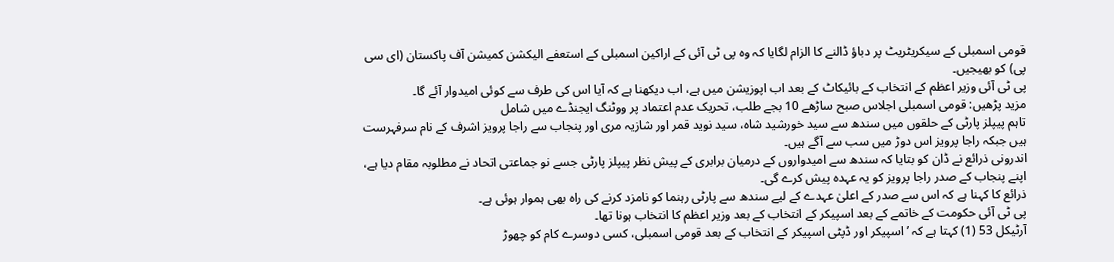قومی اسمبلی کے سیکریٹریٹ پر دباؤ ڈالنے کا الزام لگایا کہ وہ پی ٹی آئی کے اراکین اسمبلی کے استعفے الیکشن کمیشن آف پاکستان (ای سی پی) کو بھیجیں۔
پی ٹی آئی وزیر اعظم کے انتخاب کے بائیکاٹ کے بعد اب اپوزیشن میں ہے، اب دیکھنا ہے کہ آیا اس کی طرف سے کوئی امیدوار آئے گا۔
مزید پڑھیں: قومی اسمبلی اجلاس صبح ساڑھے 10 بجے طلب، تحریک عدم اعتماد پر ووٹنگ ایجنڈے میں شامل
تاہم پیپلز پارٹی کے حلقوں میں سندھ سے سید خورشید شاہ، سید نوید قمر اور شازیہ مری اور پنجاب سے راجا پرویز اشرف کے نام سرفہرست ہیں جبکہ راجا پرویز اس دوڑ میں سب سے آگے ہیں۔
اندرونی ذرائع نے ڈان کو بتایا کہ سندھ سے امیدواروں کے درمیان برابری کے پیش نظر پیپلز پارٹی جسے نو جماعتی اتحاد نے مطلوبہ مقام دیا ہے، اپنے پنجاب کے صدر راجا پرویز کو یہ عہدہ پیش کرے گی۔
ذرائع کا کہنا ہے کہ اس سے صدر کے اعلیٰ عہدے کے لیے سندھ سے پارٹی رہنما کو نامزد کرنے کی راہ بھی ہموار ہوئی ہے۔
پی ٹی آئی حکومت کے خاتمے کے بعد اسپیکر کے انتخاب کے بعد وزیر اعظم کا انتخاب ہونا تھا۔
آرٹیکل 53 (1) کہتا ہے کہ ’اسپیکر اور ڈپٹی اسپیکر کے انتخاب کے بعد قومی اسمبلی، کسی دوسرے کام کو چھوڑ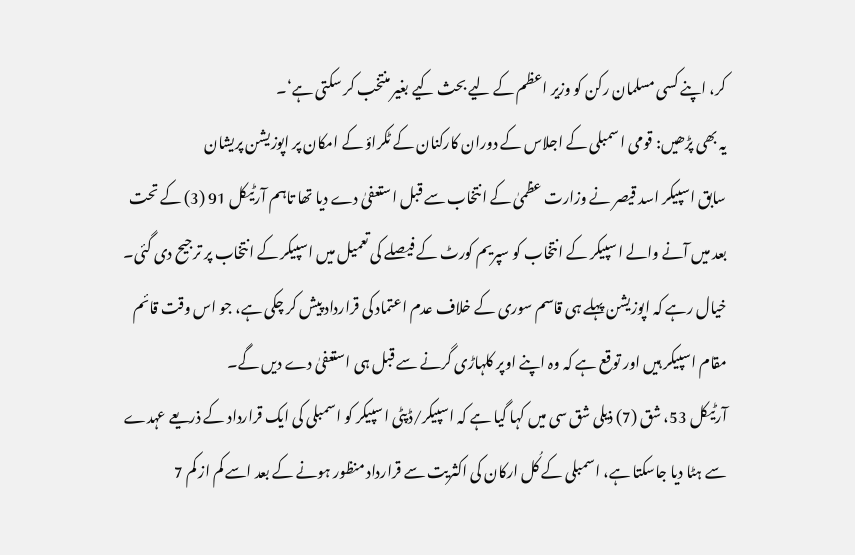کر، اپنے کسی مسلمان رکن کو وزیر اعظم کے لیے بحث کیے بغیر منتخب کر سکتی ہے‘۔
یہ بھی پڑھیں: قومی اسمبلی کے اجلاس کے دوران کارکنان کے ٹکراؤ کے امکان پر اپوزیشن پریشان
سابق اسپیکر اسد قیصر نے وزارت عظمیٰ کے انتخاب سے قبل استعفیٰ دے دیا تھا تاہم آرٹیکل 91 (3) کے تحت بعد میں آنے والے اسپیکر کے انتخاب کو سپریم کورٹ کے فیصلے کی تعمیل میں اسپیکر کے انتخاب پر ترجیح دی گئی۔
خیال رہے کہ اپوزیشن پہلے ہی قاسم سوری کے خلاف عدم اعتماد کی قرارداد پیش کر چکی ہے، جو اس وقت قائم مقام اسپیکر ہیں اور توقع ہے کہ وہ اپنے اوپر کلہاڑی گرنے سے قبل ہی استعفیٰ دے دیں گے۔
آرٹیکل 53، شق (7) ذیلی شق سی میں کہا گیا ہے کہ اسپیکر/ڈپٹی اسپیکر کو اسمبلی کی ایک قرارداد کے ذریعے عہدے سے ہٹا دیا جاسکتا ہے، اسمبلی کے کُل ارکان کی اکثریت سے قرارداد منظور ہونے کے بعد اسے کم از کم 7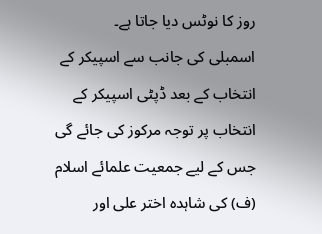روز کا نوٹس دیا جاتا ہے۔
اسمبلی کی جانب سے اسپیکر کے انتخاب کے بعد ڈپٹی اسپیکر کے انتخاب پر توجہ مرکوز کی جائے گی جس کے لیے جمعیت علمائے اسلام (ف) کی شاہدہ اختر علی اور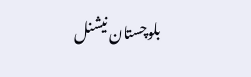بلوچستان نیشنل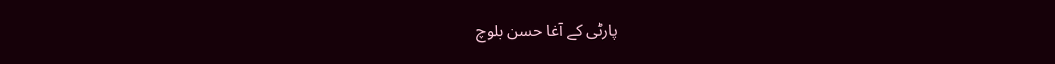پارٹی کے آغا حسن بلوچ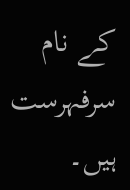کے نام سرفہرست ہیں۔